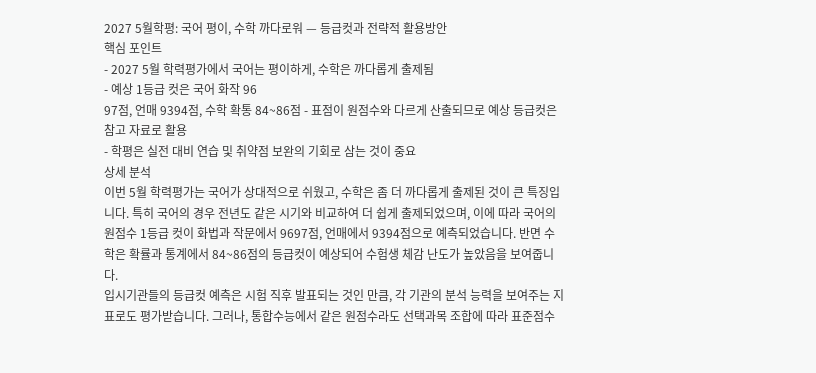2027 5월학평: 국어 평이, 수학 까다로워 — 등급컷과 전략적 활용방안
핵심 포인트
- 2027 5월 학력평가에서 국어는 평이하게, 수학은 까다롭게 출제됨
- 예상 1등급 컷은 국어 화작 96
97점, 언매 9394점, 수학 확통 84~86점 - 표점이 원점수와 다르게 산출되므로 예상 등급컷은 참고 자료로 활용
- 학평은 실전 대비 연습 및 취약점 보완의 기회로 삼는 것이 중요
상세 분석
이번 5월 학력평가는 국어가 상대적으로 쉬웠고, 수학은 좀 더 까다롭게 출제된 것이 큰 특징입니다. 특히 국어의 경우 전년도 같은 시기와 비교하여 더 쉽게 출제되었으며, 이에 따라 국어의 원점수 1등급 컷이 화법과 작문에서 9697점, 언매에서 9394점으로 예측되었습니다. 반면 수학은 확률과 통계에서 84~86점의 등급컷이 예상되어 수험생 체감 난도가 높았음을 보여줍니다.
입시기관들의 등급컷 예측은 시험 직후 발표되는 것인 만큼, 각 기관의 분석 능력을 보여주는 지표로도 평가받습니다. 그러나, 통합수능에서 같은 원점수라도 선택과목 조합에 따라 표준점수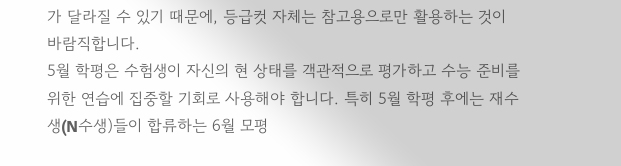가 달라질 수 있기 때문에, 등급컷 자체는 참고용으로만 활용하는 것이 바람직합니다.
5월 학평은 수험생이 자신의 현 상태를 객관적으로 평가하고 수능 준비를 위한 연습에 집중할 기회로 사용해야 합니다. 특히 5월 학평 후에는 재수생(N수생)들이 합류하는 6월 모평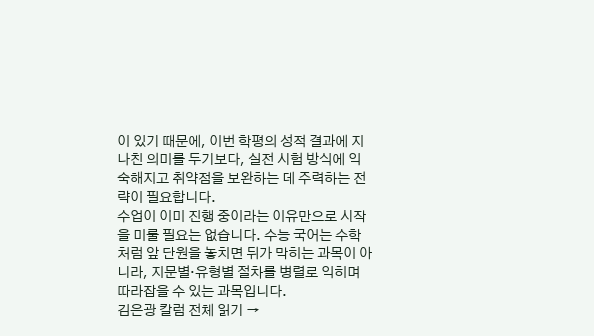이 있기 때문에, 이번 학평의 성적 결과에 지나친 의미를 두기보다, 실전 시험 방식에 익숙해지고 취약점을 보완하는 데 주력하는 전략이 필요합니다.
수업이 이미 진행 중이라는 이유만으로 시작을 미룰 필요는 없습니다. 수능 국어는 수학처럼 앞 단원을 놓치면 뒤가 막히는 과목이 아니라, 지문별·유형별 절차를 병렬로 익히며 따라잡을 수 있는 과목입니다.
김은광 칼럼 전체 읽기 →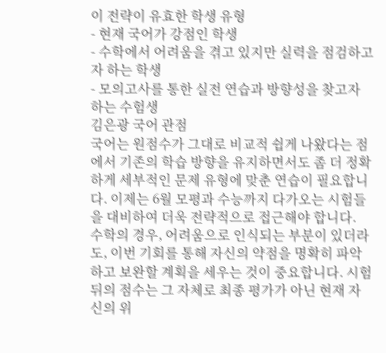이 전략이 유효한 학생 유형
- 현재 국어가 강점인 학생
- 수학에서 어려움을 겪고 있지만 실력을 점검하고자 하는 학생
- 모의고사를 통한 실전 연습과 방향성을 찾고자 하는 수험생
김은광 국어 관점
국어는 원점수가 그대로 비교적 쉽게 나왔다는 점에서 기존의 학습 방향을 유지하면서도 좀 더 정확하게 세부적인 문제 유형에 맞춘 연습이 필요합니다. 이제는 6월 모평과 수능까지 다가오는 시험들을 대비하여 더욱 전략적으로 접근해야 합니다.
수학의 경우, 어려움으로 인식되는 부분이 있더라도, 이번 기회를 통해 자신의 약점을 명확히 파악하고 보완할 계획을 세우는 것이 중요합니다. 시험 뒤의 점수는 그 자체로 최종 평가가 아닌 현재 자신의 위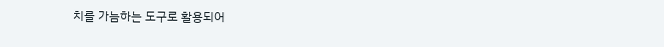치를 가늠하는 도구로 활용되어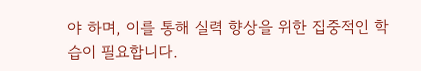야 하며, 이를 통해 실력 향상을 위한 집중적인 학습이 필요합니다.